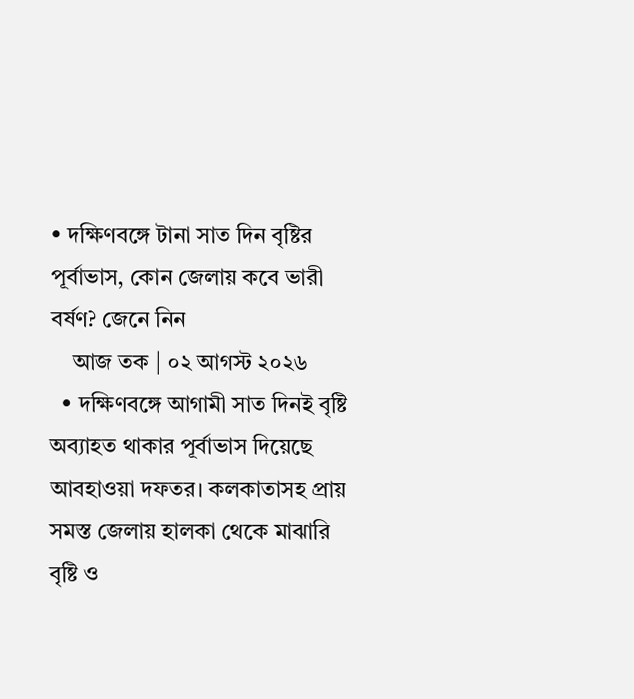• দক্ষিণবঙ্গে টানা সাত দিন বৃষ্টির পূর্বাভাস, কোন জেলায় কবে ভারী বর্ষণ? জেনে নিন
    আজ তক | ০২ আগস্ট ২০২৬
  • দক্ষিণবঙ্গে আগামী সাত দিনই বৃষ্টি অব্যাহত থাকার পূর্বাভাস দিয়েছে আবহাওয়া দফতর। কলকাতাসহ প্রায় সমস্ত জেলায় হালকা থেকে মাঝারি বৃষ্টি ও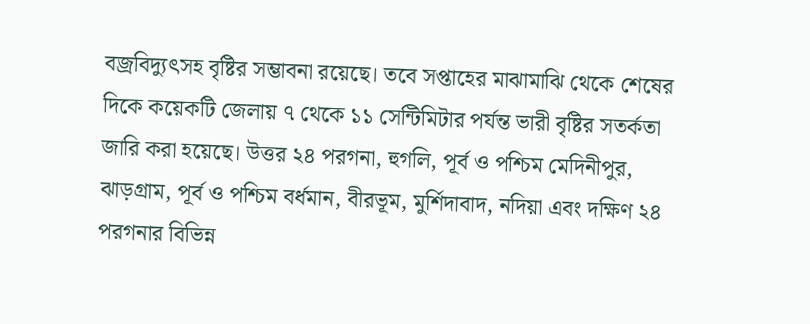বজ্রবিদ্যুৎসহ বৃষ্টির সম্ভাবনা রয়েছে। তবে সপ্তাহের মাঝামাঝি থেকে শেষের দিকে কয়েকটি জেলায় ৭ থেকে ১১ সেন্টিমিটার পর্যন্ত ভারী বৃষ্টির সতর্কতা জারি করা হয়েছে। উত্তর ২৪ পরগনা, হুগলি, পূর্ব ও পশ্চিম মেদিনীপুর, ঝাড়গ্রাম, পূর্ব ও পশ্চিম বর্ধমান, বীরভূম, মুর্শিদাবাদ, নদিয়া এবং দক্ষিণ ২৪ পরগনার বিভিন্ন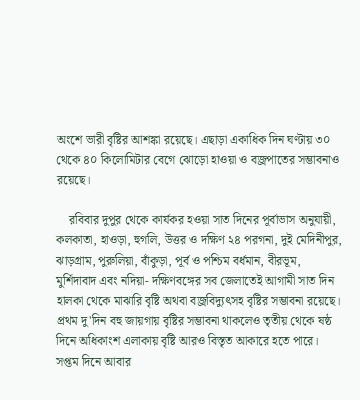অংশে ভারী বৃষ্টির আশঙ্কা রয়েছে। এছাড়া একাধিক দিন ঘণ্টায় ৩০ থেকে ৪০ কিলোমিটার বেগে ঝোড়ো হাওয়া ও বজ্রপাতের সম্ভাবনাও রয়েছে।

    রবিবার দুপুর থেকে কার্যকর হওয়া সাত দিনের পূর্বাভাস অনুযায়ী, কলকাতা, হাওড়া, হুগলি, উত্তর ও দক্ষিণ ২৪ পরগনা, দুই মেদিনীপুর, ঝাড়গ্রাম, পুরুলিয়া, বাঁকুড়া, পূর্ব ও পশ্চিম বর্ধমান, বীরভূম, মুর্শিদাবাদ এবং নদিয়া- দক্ষিণবঙ্গের সব জেলাতেই আগামী সাত দিন হালকা থেকে মাঝারি বৃষ্টি অথবা বজ্রবিদ্যুৎসহ বৃষ্টির সম্ভাবনা রয়েছে। প্রথম দু'দিন বহু জায়গায় বৃষ্টির সম্ভাবনা থাকলেও তৃতীয় থেকে ষষ্ঠ দিনে অধিকাংশ এলাকায় বৃষ্টি আরও বিস্তৃত আকারে হতে পারে। সপ্তম দিনে আবার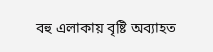বহু এলাকায় বৃষ্টি অব্যাহত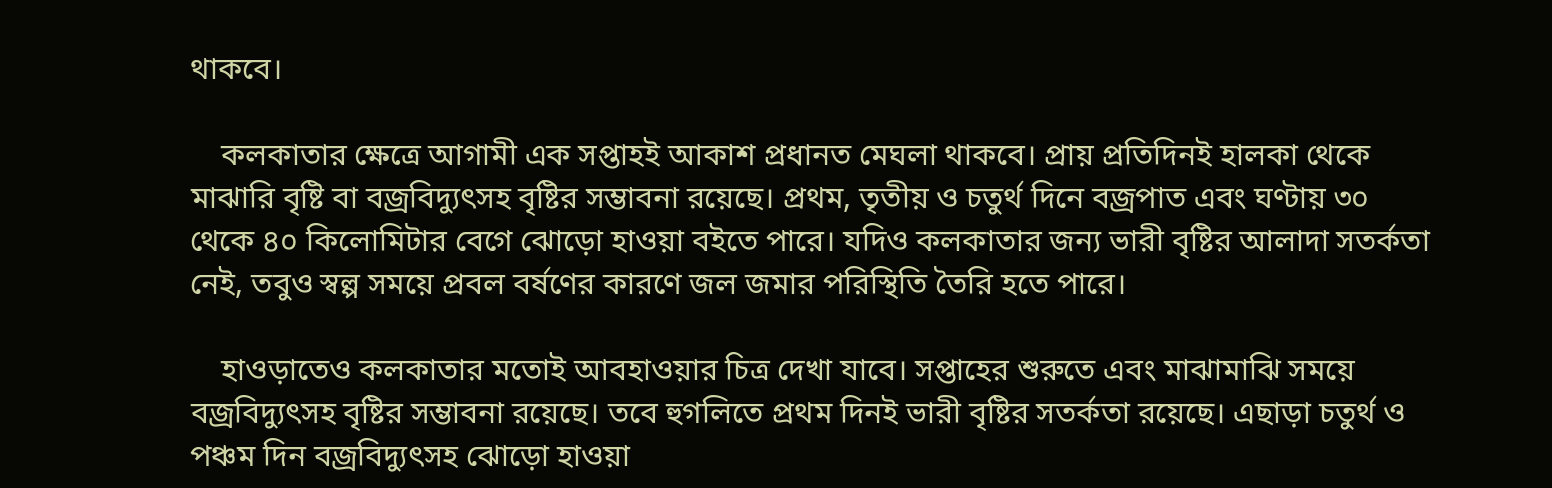থাকবে।

    কলকাতার ক্ষেত্রে আগামী এক সপ্তাহই আকাশ প্রধানত মেঘলা থাকবে। প্রায় প্রতিদিনই হালকা থেকে মাঝারি বৃষ্টি বা বজ্রবিদ্যুৎসহ বৃষ্টির সম্ভাবনা রয়েছে। প্রথম, তৃতীয় ও চতুর্থ দিনে বজ্রপাত এবং ঘণ্টায় ৩০ থেকে ৪০ কিলোমিটার বেগে ঝোড়ো হাওয়া বইতে পারে। যদিও কলকাতার জন্য ভারী বৃষ্টির আলাদা সতর্কতা নেই, তবুও স্বল্প সময়ে প্রবল বর্ষণের কারণে জল জমার পরিস্থিতি তৈরি হতে পারে।

    হাওড়াতেও কলকাতার মতোই আবহাওয়ার চিত্র দেখা যাবে। সপ্তাহের শুরুতে এবং মাঝামাঝি সময়ে বজ্রবিদ্যুৎসহ বৃষ্টির সম্ভাবনা রয়েছে। তবে হুগলিতে প্রথম দিনই ভারী বৃষ্টির সতর্কতা রয়েছে। এছাড়া চতুর্থ ও পঞ্চম দিন বজ্রবিদ্যুৎসহ ঝোড়ো হাওয়া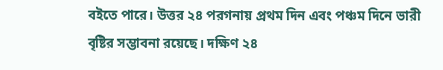বইতে পারে। উত্তর ২৪ পরগনায় প্রথম দিন এবং পঞ্চম দিনে ভারী বৃষ্টির সম্ভাবনা রয়েছে। দক্ষিণ ২৪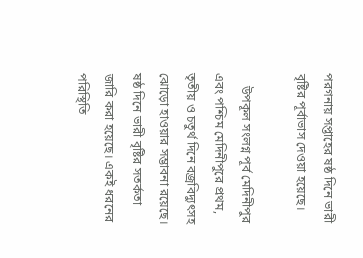পরগনায় সপ্তাহের ষষ্ঠ দিনে ভারী বৃষ্টির পূর্বাভাস দেওয়া হয়েছে।

    উপকূল সংলগ্ন পূর্ব মেদিনীপুর এবং পশ্চিম মেদিনীপুরে প্রথম, তৃতীয় ও চতুর্থ দিনে বজ্রবিদ্যুৎসহ ঝোড়ো হাওয়ার সম্ভাবনা রয়েছে। ষষ্ঠ দিনে ভারী বৃষ্টির সতর্কতা জারি করা হয়েছে। একই ধরনের পরিস্থিতি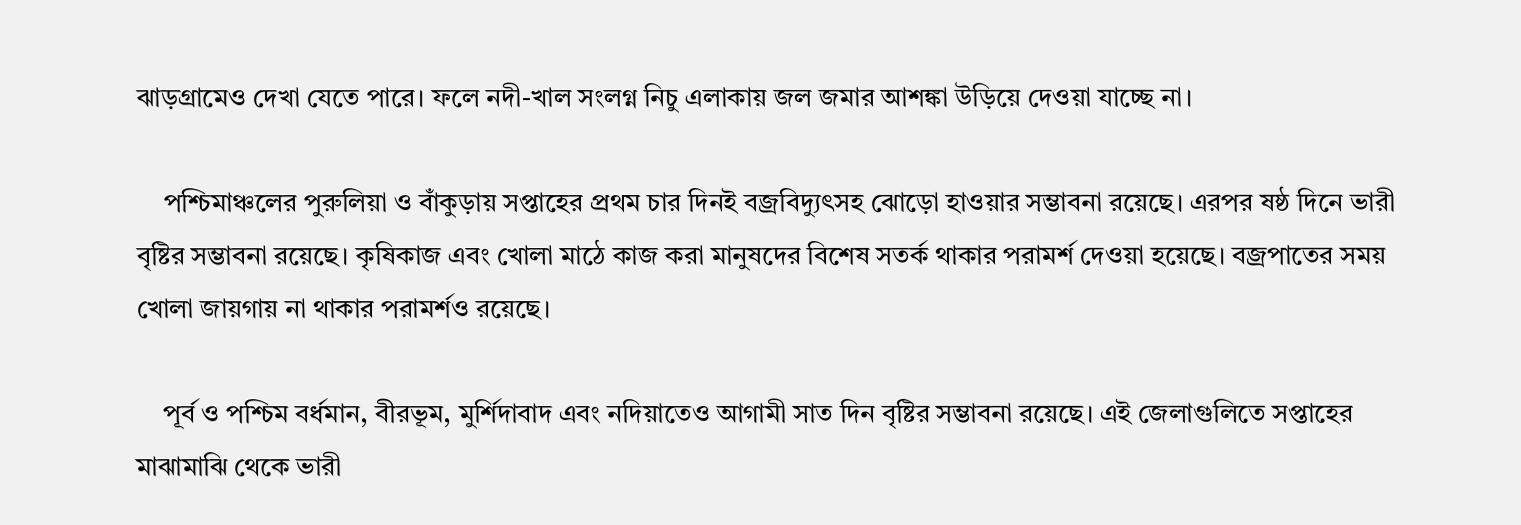ঝাড়গ্রামেও দেখা যেতে পারে। ফলে নদী-খাল সংলগ্ন নিচু এলাকায় জল জমার আশঙ্কা উড়িয়ে দেওয়া যাচ্ছে না।

    পশ্চিমাঞ্চলের পুরুলিয়া ও বাঁকুড়ায় সপ্তাহের প্রথম চার দিনই বজ্রবিদ্যুৎসহ ঝোড়ো হাওয়ার সম্ভাবনা রয়েছে। এরপর ষষ্ঠ দিনে ভারী বৃষ্টির সম্ভাবনা রয়েছে। কৃষিকাজ এবং খোলা মাঠে কাজ করা মানুষদের বিশেষ সতর্ক থাকার পরামর্শ দেওয়া হয়েছে। বজ্রপাতের সময় খোলা জায়গায় না থাকার পরামর্শও রয়েছে।

    পূর্ব ও পশ্চিম বর্ধমান, বীরভূম, মুর্শিদাবাদ এবং নদিয়াতেও আগামী সাত দিন বৃষ্টির সম্ভাবনা রয়েছে। এই জেলাগুলিতে সপ্তাহের মাঝামাঝি থেকে ভারী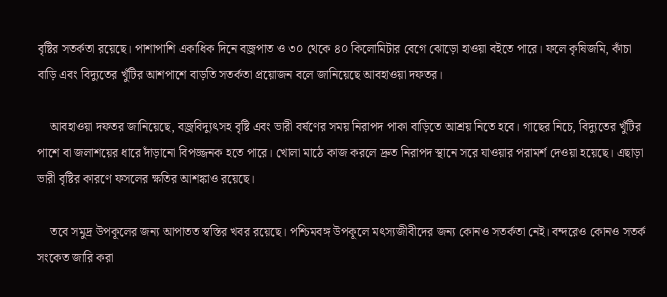বৃষ্টির সতর্কতা রয়েছে। পাশাপাশি একাধিক দিনে বজ্রপাত ও ৩০ থেকে ৪০ কিলোমিটার বেগে ঝোড়ো হাওয়া বইতে পারে। ফলে কৃষিজমি, কাঁচা বাড়ি এবং বিদ্যুতের খুঁটির আশপাশে বাড়তি সতর্কতা প্রয়োজন বলে জানিয়েছে আবহাওয়া দফতর।

    আবহাওয়া দফতর জানিয়েছে, বজ্রবিদ্যুৎসহ বৃষ্টি এবং ভারী বর্ষণের সময় নিরাপদ পাকা বাড়িতে আশ্রয় নিতে হবে। গাছের নিচে, বিদ্যুতের খুঁটির পাশে বা জলাশয়ের ধারে দাঁড়ানো বিপজ্জনক হতে পারে। খোলা মাঠে কাজ করলে দ্রুত নিরাপদ স্থানে সরে যাওয়ার পরামর্শ দেওয়া হয়েছে। এছাড়া ভারী বৃষ্টির কারণে ফসলের ক্ষতির আশঙ্কাও রয়েছে।

    তবে সমুদ্র উপকূলের জন্য আপাতত স্বস্তির খবর রয়েছে। পশ্চিমবঙ্গ উপকূলে মৎস্যজীবীদের জন্য কোনও সতর্কতা নেই। বন্দরেও কোনও সতর্ক সংকেত জারি করা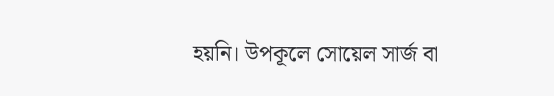হয়নি। উপকূলে সোয়েল সার্জ বা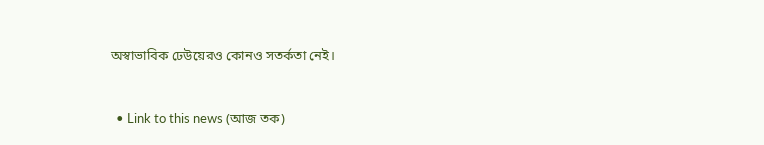অস্বাভাবিক ঢেউয়েরও কোনও সতর্কতা নেই।


  • Link to this news (আজ তক)